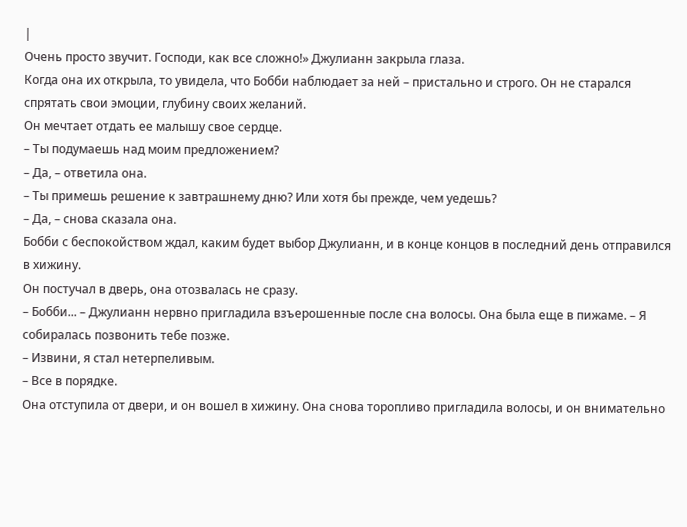|
Очень просто звучит. Господи, как все сложно!» Джулианн закрыла глаза.
Когда она их открыла, то увидела, что Бобби наблюдает за ней – пристально и строго. Он не старался спрятать свои эмоции, глубину своих желаний.
Он мечтает отдать ее малышу свое сердце.
– Ты подумаешь над моим предложением?
– Да, – ответила она.
– Ты примешь решение к завтрашнему дню? Или хотя бы прежде, чем уедешь?
– Да, – снова сказала она.
Бобби с беспокойством ждал, каким будет выбор Джулианн, и в конце концов в последний день отправился в хижину.
Он постучал в дверь, она отозвалась не сразу.
– Бобби... – Джулианн нервно пригладила взъерошенные после сна волосы. Она была еще в пижаме. – Я собиралась позвонить тебе позже.
– Извини, я стал нетерпеливым.
– Все в порядке.
Она отступила от двери, и он вошел в хижину. Она снова торопливо пригладила волосы, и он внимательно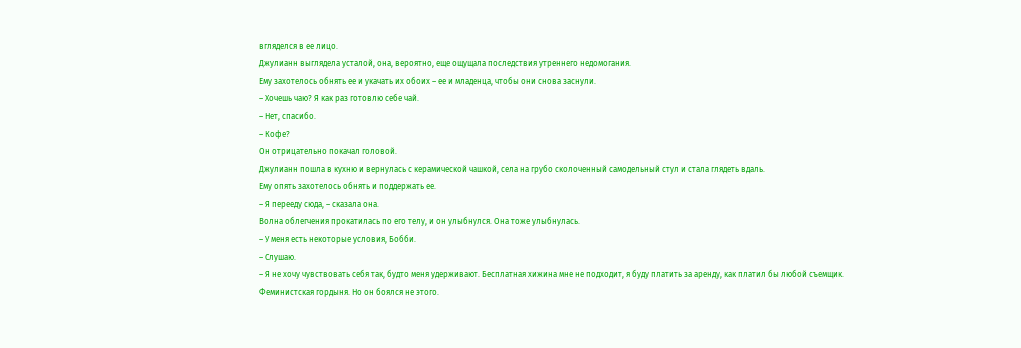вгляделся в ее лицо.
Джулианн выглядела усталой, она, вероятно, еще ощущала последствия утреннего недомогания.
Ему захотелось обнять ее и укачать их обоих – ее и младенца, чтобы они снова заснули.
– Хочешь чаю? Я как раз готовлю себе чай.
– Нет, спасибо.
– Кофе?
Он отрицательно покачал головой.
Джулианн пошла в кухню и вернулась с керамической чашкой, села на грубо сколоченный самодельный стул и стала глядеть вдаль.
Ему опять захотелось обнять и поддержать ее.
– Я перееду сюда, – сказала она.
Волна облегчения прокатилась по его телу, и он улыбнулся. Она тоже улыбнулась.
– У меня есть некоторые условия, Бобби.
– Слушаю.
– Я не хочу чувствовать себя так, будто меня удерживают. Бесплатная хижина мне не подходит, я буду платить за аренду, как платил бы любой съемщик.
Феминистская гордыня. Но он боялся не этого.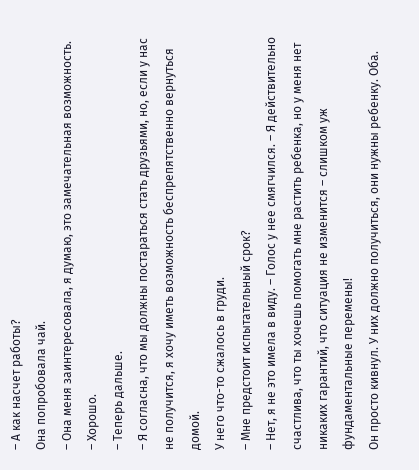– А как насчет работы?
Она попробовала чай.
– Она меня заинтересовала, я думаю, это замечательная возможность.
– Хорошо.
– Теперь дальше.
– Я согласна, что мы должны постараться стать друзьями, но, если у нас не получится, я хочу иметь возможность беспрепятственно вернуться домой.
У него что-то сжалось в груди.
– Мне предстоит испытательный срок?
– Нет, я не это имела в виду. – Голос у нее смягчился. – Я действительно счастлива, что ты хочешь помогать мне растить ребенка, но у меня нет никаких гарантий, что ситуация не изменится – слишком уж фундаментальные перемены!
Он просто кивнул. У них должно получиться, они нужны ребенку. Оба.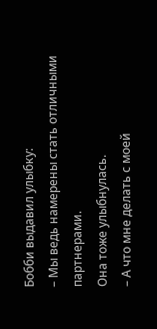Бобби выдавил улыбку:
– Мы ведь намерены стать отличными партнерами.
Она тоже улыбнулась.
– А что мне делать с моей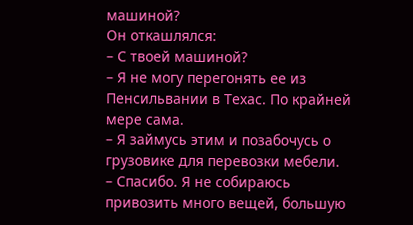машиной?
Он откашлялся:
– С твоей машиной?
– Я не могу перегонять ее из Пенсильвании в Техас. По крайней мере сама.
– Я займусь этим и позабочусь о грузовике для перевозки мебели.
– Спасибо. Я не собираюсь привозить много вещей, большую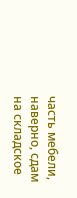часть мебели, наверно, сдам на складское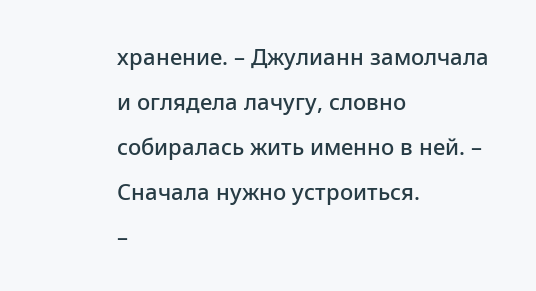хранение. – Джулианн замолчала и оглядела лачугу, словно собиралась жить именно в ней. – Сначала нужно устроиться.
–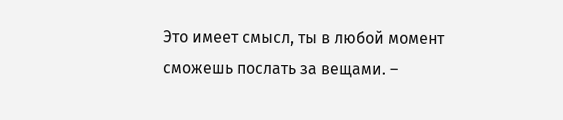Это имеет смысл, ты в любой момент сможешь послать за вещами. –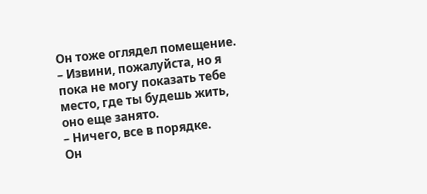Он тоже оглядел помещение. – Извини, пожалуйста, но я пока не могу показать тебе место, где ты будешь жить, оно еще занято.
– Ничего, все в порядке.
Он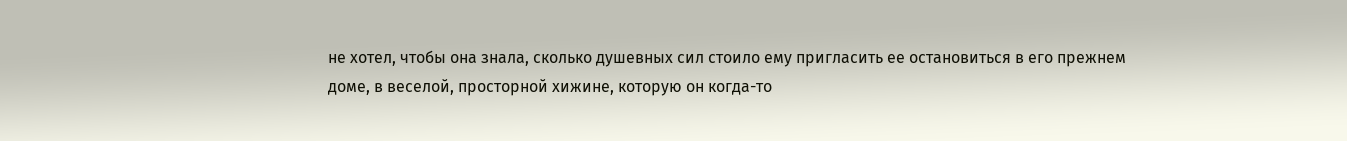не хотел, чтобы она знала, сколько душевных сил стоило ему пригласить ее остановиться в его прежнем доме, в веселой, просторной хижине, которую он когда-то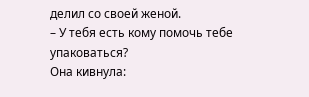делил со своей женой.
– У тебя есть кому помочь тебе упаковаться?
Она кивнула: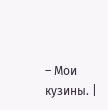– Мои кузины. |